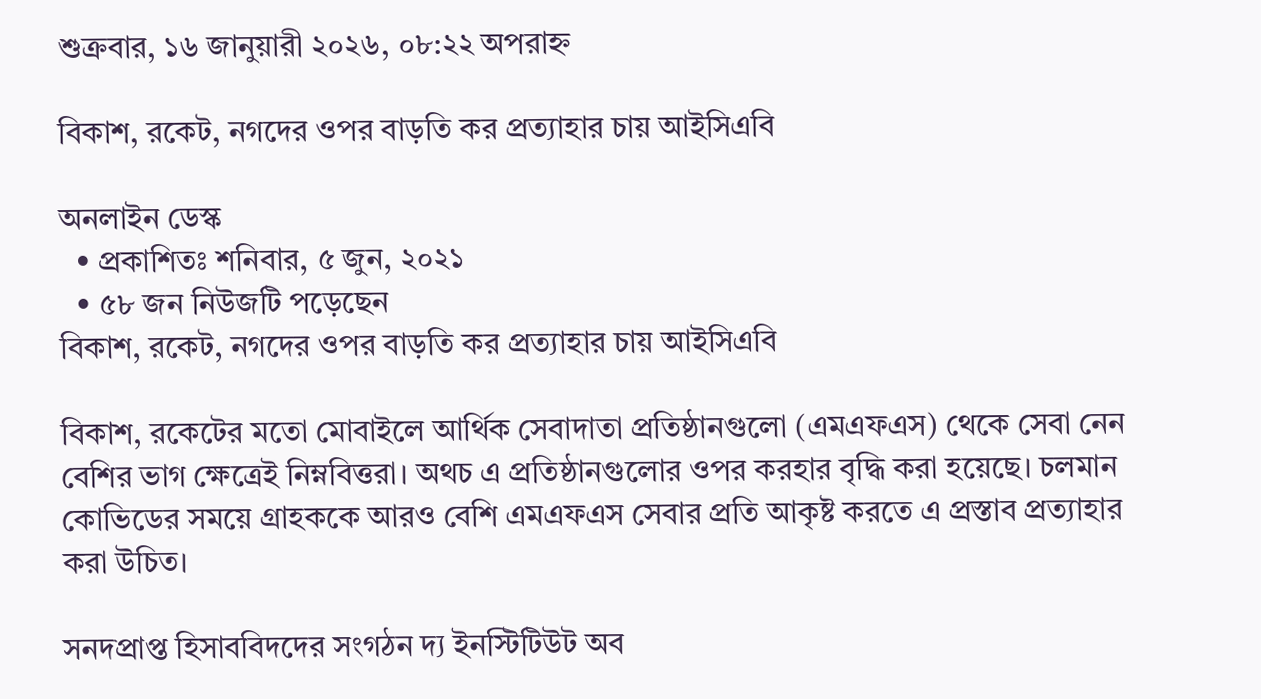শুক্রবার, ১৬ জানুয়ারী ২০২৬, ০৮:২২ অপরাহ্ন

বিকাশ, রকেট, নগদের ওপর বাড়তি কর প্রত্যাহার চায় আইসিএবি

অনলাইন ডেস্ক
  • প্রকাশিতঃ শনিবার, ৫ জুন, ২০২১
  • ৫৮ জন নিউজটি পড়েছেন
বিকাশ, রকেট, নগদের ওপর বাড়তি কর প্রত্যাহার চায় আইসিএবি

বিকাশ, রকেটের মতো মোবাইলে আর্থিক সেবাদাতা প্রতিষ্ঠানগুলো (এমএফএস) থেকে সেবা নেন বেশির ভাগ ক্ষেত্রেই নিম্নবিত্তরা। অথচ এ প্রতিষ্ঠানগুলোর ওপর করহার বৃদ্ধি করা হয়েছে। চলমান কোভিডের সময়ে গ্রাহককে আরও বেশি এমএফএস সেবার প্রতি আকৃষ্ট করতে এ প্রস্তাব প্রত্যাহার করা উচিত।

সনদপ্রাপ্ত হিসাববিদদের সংগঠন দ্য ইনস্টিটিউট অব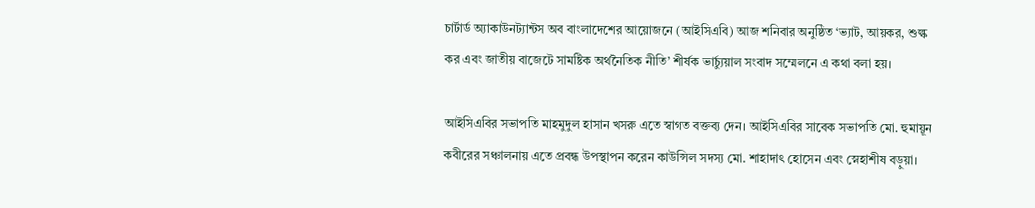চার্টার্ড অ্যাকাউনট্যান্টস অব বাংলাদেশের আয়োজনে (আইসিএবি) আজ শনিবার অনুষ্ঠিত ‘ভ্যাট, আয়কর, শুল্ক কর এবং জাতীয় বাজেটে সামষ্টিক অর্থনৈতিক নীতি’ শীর্ষক ভার্চ্যুয়াল সংবাদ সম্মেলনে এ কথা বলা হয়।

আইসিএবির সভাপতি মাহমুদুল হাসান খসরু এতে স্বাগত বক্তব্য দেন। আইসিএবির সাবেক সভাপতি মো. হুমায়ূন কবীরের সঞ্চালনায় এতে প্রবন্ধ উপস্থাপন করেন কাউন্সিল সদস্য মো. শাহাদাৎ হোসেন এবং স্নেহাশীষ বড়ুয়া।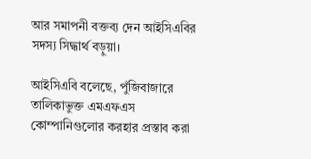আর সমাপনী বক্তব্য দেন আইসিএবির সদস্য সিদ্ধার্থ বড়ুয়া।

আইসিএবি বলেছে, পুঁজিবাজারে তালিকাভুক্ত এমএফএস কোম্পানিগুলোর করহার প্রস্তাব করা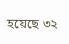হয়েছে ৩২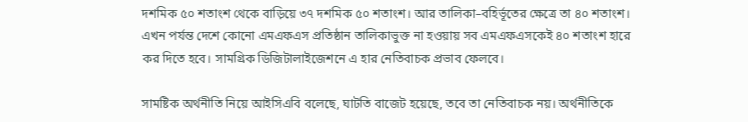দশমিক ৫০ শতাংশ থেকে বাড়িয়ে ৩৭ দশমিক ৫০ শতাংশ। আর তালিকা–বহির্ভূতের ক্ষেত্রে তা ৪০ শতাংশ। এখন পর্যন্ত দেশে কোনো এমএফএস প্রতিষ্ঠান তালিকাভুক্ত না হওয়ায় সব এমএফএসকেই ৪০ শতাংশ হারে কর দিতে হবে। সামগ্রিক ডিজিটালাইজেশনে এ হার নেতিবাচক প্রভাব ফেলবে।

সামষ্টিক অর্থনীতি নিয়ে আইসিএবি বলেছে, ঘাটতি বাজেট হয়েছে, তবে তা নেতিবাচক নয়। অর্থনীতিকে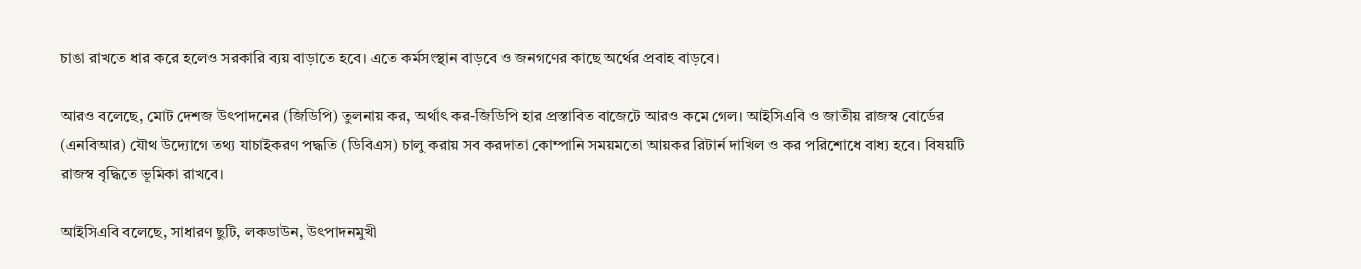চাঙা রাখতে ধার করে হলেও সরকারি ব্যয় বাড়াতে হবে। এতে কর্মসংস্থান বাড়বে ও জনগণের কাছে অর্থের প্রবাহ বাড়বে।

আরও বলেছে, মোট দেশজ উৎপাদনের (জিডিপি) তুলনায় কর, অর্থাৎ কর-জিডিপি হার প্রস্তাবিত বাজেটে আরও কমে গেল। আইসিএবি ও জাতীয় রাজস্ব বোর্ডের (এনবিআর) যৌথ উদ্যোগে তথ্য যাচাইকরণ পদ্ধতি (ডিবিএস) চালু করায় সব করদাতা কোম্পানি সময়মতো আয়কর রিটার্ন দাখিল ও কর পরিশোধে বাধ্য হবে। বিষয়টি রাজস্ব বৃদ্ধিতে ভূমিকা রাখবে।

আইসিএবি বলেছে, সাধারণ ছুটি, লকডাউন, উৎপাদনমুখী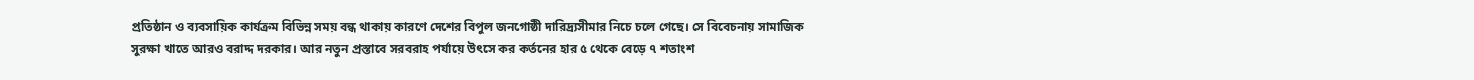প্রতিষ্ঠান ও ব্যবসায়িক কার্যক্রম বিভিন্ন সময় বন্ধ থাকায় কারণে দেশের বিপুল জনগোষ্ঠী দারিদ্র্যসীমার নিচে চলে গেছে। সে বিবেচনায় সামাজিক সুরক্ষা খাতে আরও বরাদ্দ দরকার। আর নতুন প্রস্তাবে সরবরাহ পর্যায়ে উৎসে কর কর্তনের হার ৫ থেকে বেড়ে ৭ শতাংশ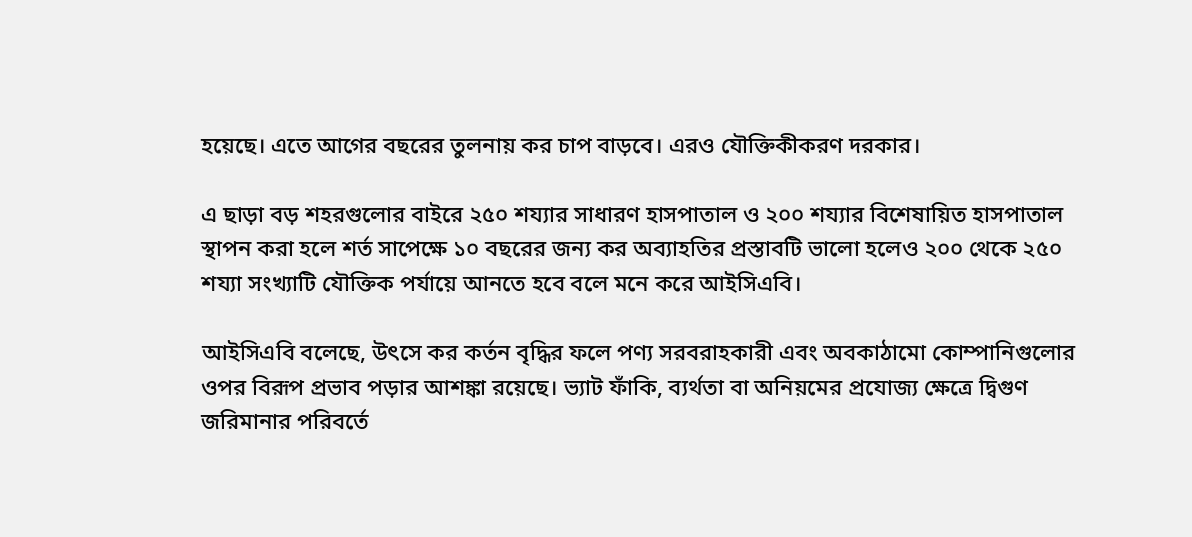হয়েছে। এতে আগের বছরের তুলনায় কর চাপ বাড়বে। এরও যৌক্তিকীকরণ দরকার।

এ ছাড়া বড় শহরগুলোর বাইরে ২৫০ শয্যার সাধারণ হাসপাতাল ও ২০০ শয্যার বিশেষায়িত হাসপাতাল স্থাপন করা হলে শর্ত সাপেক্ষে ১০ বছরের জন্য কর অব্যাহতির প্রস্তাবটি ভালো হলেও ২০০ থেকে ২৫০ শয্যা সংখ্যাটি যৌক্তিক পর্যায়ে আনতে হবে বলে মনে করে আইসিএবি।

আইসিএবি বলেছে, উৎসে কর কর্তন বৃদ্ধির ফলে পণ্য সরবরাহকারী এবং অবকাঠামো কোম্পানিগুলোর ওপর বিরূপ প্রভাব পড়ার আশঙ্কা রয়েছে। ভ্যাট ফাঁকি, ব্যর্থতা বা অনিয়মের প্রযোজ্য ক্ষেত্রে দ্বিগুণ জরিমানার পরিবর্তে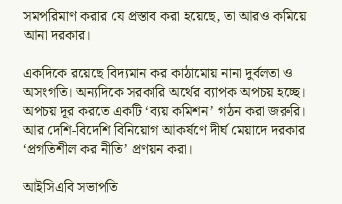সমপরিমাণ করার যে প্রস্তাব করা হয়েছে, তা আরও কমিয়ে আনা দরকার।

একদিকে রয়েছে বিদ্যমান কর কাঠামোয় নানা দুর্বলতা ও অসংগতি। অন্যদিকে সরকারি অর্থের ব্যাপক অপচয় হচ্ছে। অপচয় দূর করতে একটি ‘ব্যয় কমিশন’ গঠন করা জরুরি। আর দেশি-বিদেশি বিনিয়োগ আকর্ষণে দীর্ঘ মেয়াদে দরকার ‘প্রগতিশীল কর নীতি’ প্রণয়ন করা।

আইসিএবি সভাপতি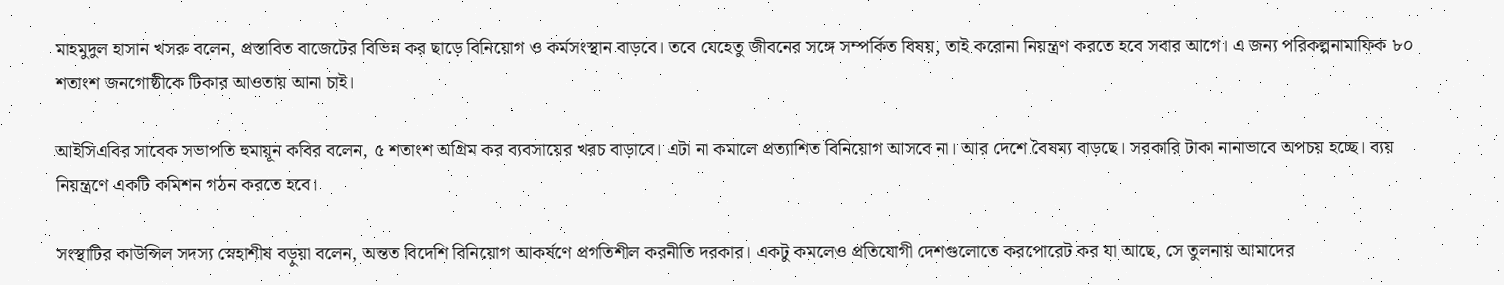মাহমুদুল হাসান খসরু বলেন, প্রস্তাবিত বাজেটের বিভিন্ন কর ছাড়ে বিনিয়োগ ও কর্মসংস্থান বাড়বে। তবে যেহেতু জীবনের সঙ্গে সম্পর্কিত বিষয়, তাই করোনা নিয়ন্ত্রণ করতে হবে সবার আগে। এ জন্য পরিকল্পনামাফিক ৮০ শতাংশ জনগোষ্ঠীকে টিকার আওতায় আনা চাই।

আইসিএবির সাবেক সভাপতি হুমায়ূন কবির বলেন, ৫ শতাংশ অগ্রিম কর ব্যবসায়ের খরচ বাড়াবে। এটা না কমালে প্রত্যাশিত বিনিয়োগ আসবে না। আর দেশে বৈষম্য বাড়ছে। সরকারি টাকা নানাভাবে অপচয় হচ্ছে। ব্যয় নিয়ন্ত্রণে একটি কমিশন গঠন করতে হবে।

সংস্থাটির কাউন্সিল সদস্য স্নেহাশীষ বড়ুয়া বলেন, অন্তত বিদেশি বিনিয়োগ আকর্ষণে প্রগতিশীল করনীতি দরকার। একটু কমলেও প্রতিযোগী দেশগুলোতে করপোরেট কর যা আছে, সে তুলনায় আমাদের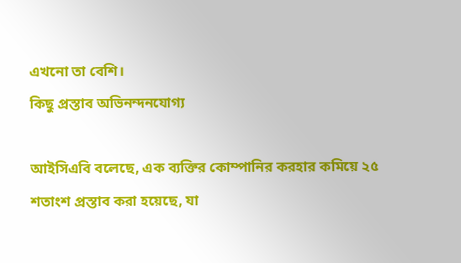এখনো তা বেশি।
কিছু প্রস্তাব অভিনন্দনযোগ্য

আইসিএবি বলেছে, এক ব্যক্তির কোম্পানির করহার কমিয়ে ২৫ শতাংশ প্রস্তাব করা হয়েছে, যা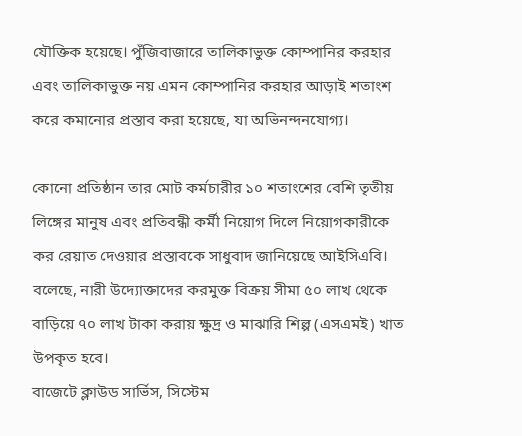যৌক্তিক হয়েছে। পুঁজিবাজারে তালিকাভুক্ত কোম্পানির করহার এবং তালিকাভুক্ত নয় এমন কোম্পানির করহার আড়াই শতাংশ করে কমানোর প্রস্তাব করা হয়েছে, যা অভিনন্দনযোগ্য।

কোনো প্রতিষ্ঠান তার মোট কর্মচারীর ১০ শতাংশের বেশি তৃতীয় লিঙ্গের মানুষ এবং প্রতিবন্ধী কর্মী নিয়োগ দিলে নিয়োগকারীকে কর রেয়াত দেওয়ার প্রস্তাবকে সাধুবাদ জানিয়েছে আইসিএবি। বলেছে, নারী উদ্যোক্তাদের করমুক্ত বিক্রয় সীমা ৫০ লাখ থেকে বাড়িয়ে ৭০ লাখ টাকা করায় ক্ষুদ্র ও মাঝারি শিল্প (এসএমই) খাত উপকৃত হবে।
বাজেটে ক্লাউড সার্ভিস, সিস্টেম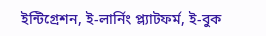ইন্টিগ্রেশন, ই-লার্নিং প্ল্যাটফর্ম, ই-বুক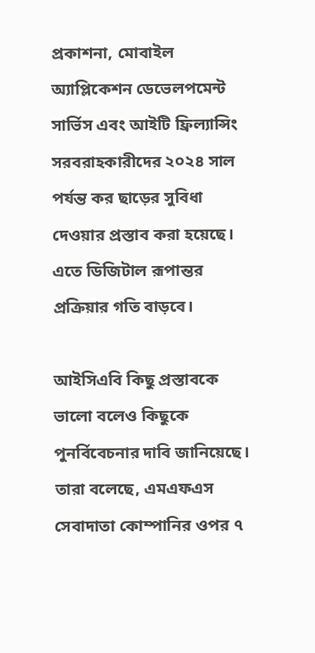প্রকাশনা, মোবাইল অ্যাপ্লিকেশন ডেভেলপমেন্ট সার্ভিস এবং আইটি ফ্রিল্যান্সিং সরবরাহকারীদের ২০২৪ সাল পর্যন্ত কর ছাড়ের সুবিধা দেওয়ার প্রস্তাব করা হয়েছে। এতে ডিজিটাল রূপান্তর প্রক্রিয়ার গতি বাড়বে।

আইসিএবি কিছু প্রস্তাবকে ভালো বলেও কিছুকে পুনর্বিবেচনার দাবি জানিয়েছে। তারা বলেছে, এমএফএস সেবাদাতা কোম্পানির ওপর ৭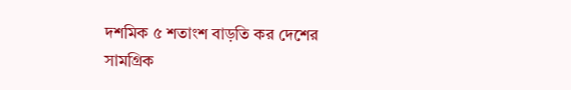দশমিক ৫ শতাংশ বাড়তি কর দেশের সামগ্রিক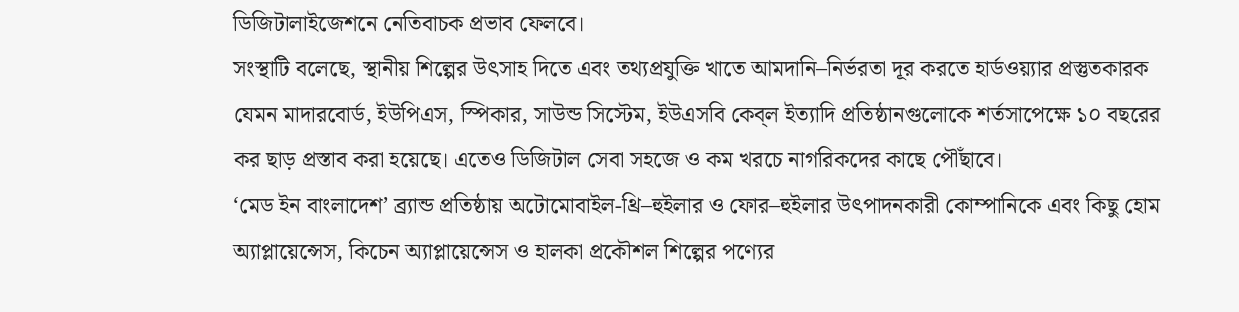ডিজিটালাইজেশনে নেতিবাচক প্রভাব ফেলবে।
সংস্থাটি বলেছে, স্থানীয় শিল্পের উৎসাহ দিতে এবং তথ্যপ্রযুক্তি খাতে আমদানি–নির্ভরতা দূর করতে হার্ডওয়্যার প্রস্তুতকারক যেমন মাদারবোর্ড, ইউপিএস, স্পিকার, সাউন্ড সিস্টেম, ইউএসবি কেব্‌ল ইত্যাদি প্রতিষ্ঠানগুলোকে শর্তসাপেক্ষে ১০ বছরের কর ছাড় প্রস্তাব করা হয়েছে। এতেও ডিজিটাল সেবা সহজে ও কম খরচে নাগরিকদের কাছে পৌঁছাবে।
‘মেড ইন বাংলাদেশ’ ব্র্যান্ড প্রতিষ্ঠায় অটোমোবাইল-থ্রি–হুইলার ও ফোর–হুইলার উৎপাদনকারী কোম্পানিকে এবং কিছু হোম অ্যাপ্লায়েন্সেস, কিচেন অ্যাপ্লায়েন্সেস ও হালকা প্রকৌশল শিল্পের পণ্যের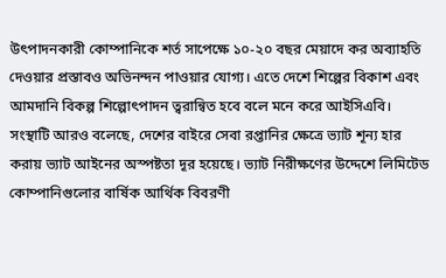উৎপাদনকারী কোম্পানিকে শর্ত সাপেক্ষে ১০-২০ বছর মেয়াদে কর অব্যাহতি দেওয়ার প্রস্তাবও অভিনন্দন পাওয়ার যোগ্য। এতে দেশে শিল্পের বিকাশ এবং আমদানি বিকল্প শিল্পোৎপাদন ত্বরান্বিত হবে বলে মনে করে আইসিএবি।
সংস্থাটি আরও বলেছে, দেশের বাইরে সেবা রপ্তানির ক্ষেত্রে ভ্যাট শূন্য হার করায় ভ্যাট আইনের অস্পষ্টতা দূর হয়েছে। ভ্যাট নিরীক্ষণের উদ্দেশে লিমিটেড কোম্পানিগুলোর বার্ষিক আর্থিক বিবরণী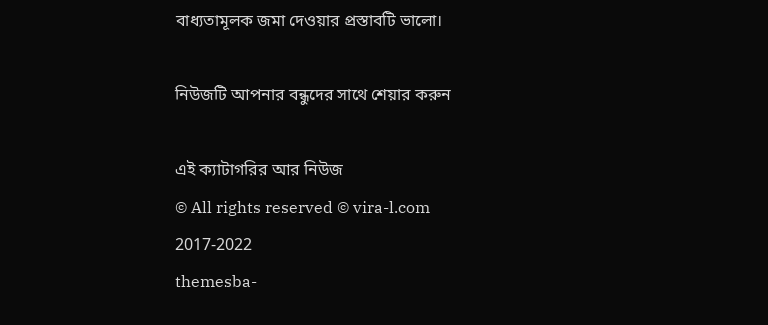বাধ্যতামূলক জমা দেওয়ার প্রস্তাবটি ভালো।

নিউজটি আপনার বন্ধুদের সাথে শেয়ার করুন

এই ক্যাটাগরির আর নিউজ
© All rights reserved © vira-l.com 2017-2022
themesba-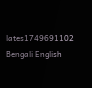lates1749691102
Bengali English